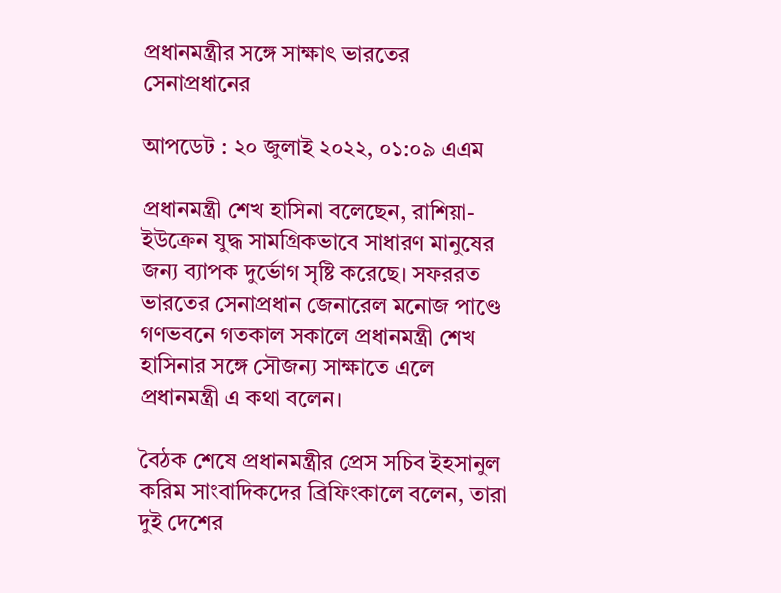প্রধানমন্ত্রীর সঙ্গে সাক্ষাৎ ভারতের সেনাপ্রধানের

আপডেট : ২০ জুলাই ২০২২, ০১:০৯ এএম

প্রধানমন্ত্রী শেখ হাসিনা বলেছেন, রাশিয়া-ইউক্রেন যুদ্ধ সামগ্রিকভাবে সাধারণ মানুষের জন্য ব্যাপক দুর্ভোগ সৃষ্টি করেছে। সফররত ভারতের সেনাপ্রধান জেনারেল মনোজ পাণ্ডে গণভবনে গতকাল সকালে প্রধানমন্ত্রী শেখ হাসিনার সঙ্গে সৌজন্য সাক্ষাতে এলে প্রধানমন্ত্রী এ কথা বলেন।

বৈঠক শেষে প্রধানমন্ত্রীর প্রেস সচিব ইহসানুল করিম সাংবাদিকদের ব্রিফিংকালে বলেন, তারা দুই দেশের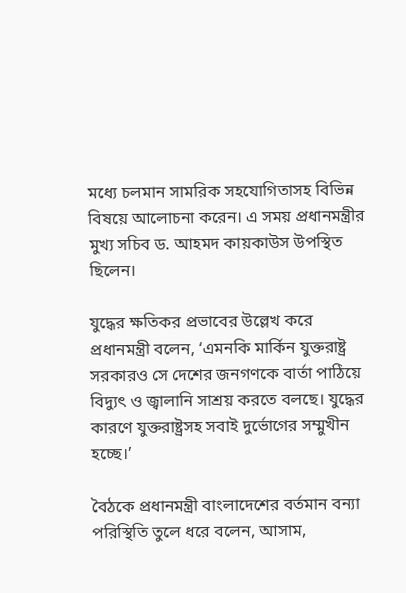মধ্যে চলমান সামরিক সহযোগিতাসহ বিভিন্ন বিষয়ে আলোচনা করেন। এ সময় প্রধানমন্ত্রীর মুখ্য সচিব ড. আহমদ কায়কাউস উপস্থিত ছিলেন।

যুদ্ধের ক্ষতিকর প্রভাবের উল্লেখ করে প্রধানমন্ত্রী বলেন, ‘এমনকি মার্কিন যুক্তরাষ্ট্র সরকারও সে দেশের জনগণকে বার্তা পাঠিয়ে বিদ্যুৎ ও জ্বালানি সাশ্রয় করতে বলছে। যুদ্ধের কারণে যুক্তরাষ্ট্রসহ সবাই দুর্ভোগের সম্মুখীন হচ্ছে।’

বৈঠকে প্রধানমন্ত্রী বাংলাদেশের বর্তমান বন্যা পরিস্থিতি তুলে ধরে বলেন, আসাম,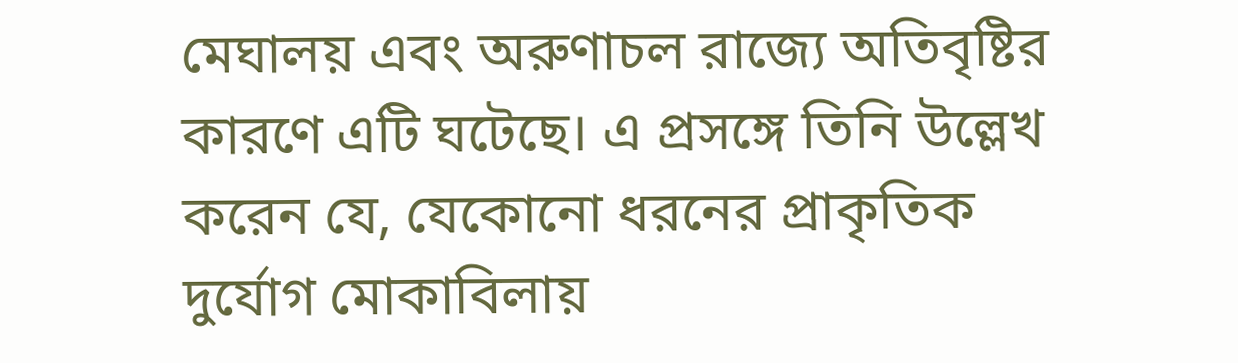মেঘালয় এবং অরুণাচল রাজ্যে অতিবৃষ্টির কারণে এটি ঘটেছে। এ প্রসঙ্গে তিনি উল্লেখ করেন যে, যেকোনো ধরনের প্রাকৃতিক দুর্যোগ মোকাবিলায়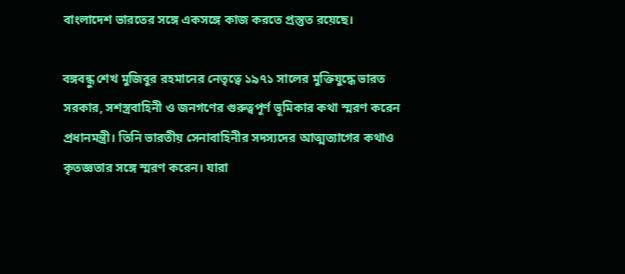বাংলাদেশ ভারতের সঙ্গে একসঙ্গে কাজ করতে প্রস্তুত রয়েছে।

বঙ্গবন্ধু শেখ মুজিবুর রহমানের নেতৃত্বে ১৯৭১ সালের মুক্তিযুদ্ধে ভারত সরকার, সশস্ত্রবাহিনী ও জনগণের গুরুত্বপূর্ণ ভূমিকার কথা স্মরণ করেন প্রধানমন্ত্রী। তিনি ভারতীয় সেনাবাহিনীর সদস্যদের আত্মত্যাগের কথাও কৃতজ্ঞতার সঙ্গে স্মরণ করেন। যারা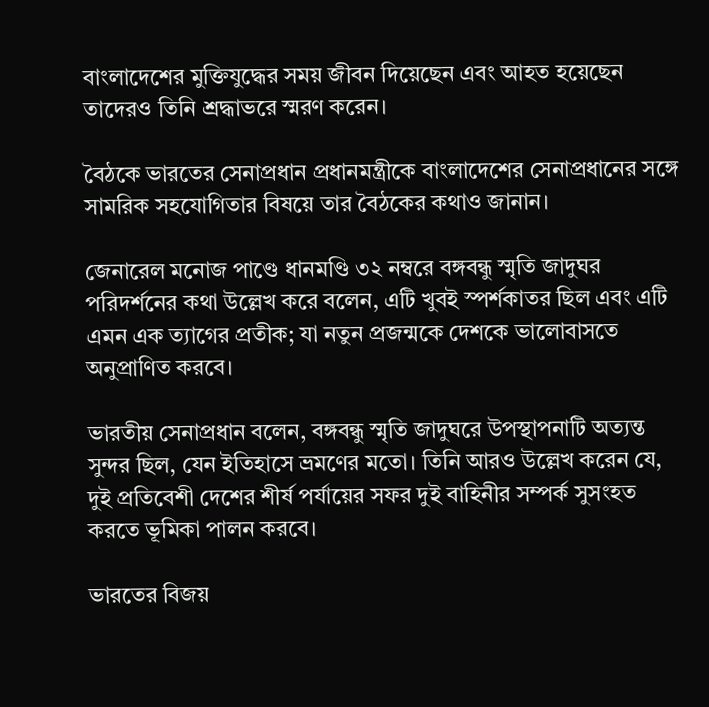বাংলাদেশের মুক্তিযুদ্ধের সময় জীবন দিয়েছেন এবং আহত হয়েছেন তাদেরও তিনি শ্রদ্ধাভরে স্মরণ করেন।

বৈঠকে ভারতের সেনাপ্রধান প্রধানমন্ত্রীকে বাংলাদেশের সেনাপ্রধানের সঙ্গে সামরিক সহযোগিতার বিষয়ে তার বৈঠকের কথাও জানান।

জেনারেল মনোজ পাণ্ডে ধানমণ্ডি ৩২ নম্বরে বঙ্গবন্ধু স্মৃতি জাদুঘর পরিদর্শনের কথা উল্লেখ করে বলেন, এটি খুবই স্পর্শকাতর ছিল এবং এটি এমন এক ত্যাগের প্রতীক; যা নতুন প্রজন্মকে দেশকে ভালোবাসতে অনুপ্রাণিত করবে।

ভারতীয় সেনাপ্রধান বলেন, বঙ্গবন্ধু স্মৃতি জাদুঘরে উপস্থাপনাটি অত্যন্ত সুন্দর ছিল, যেন ইতিহাসে ভ্রমণের মতো। তিনি আরও উল্লেখ করেন যে, দুই প্রতিবেশী দেশের শীর্ষ পর্যায়ের সফর দুই বাহিনীর সম্পর্ক সুসংহত করতে ভূমিকা পালন করবে।

ভারতের বিজয়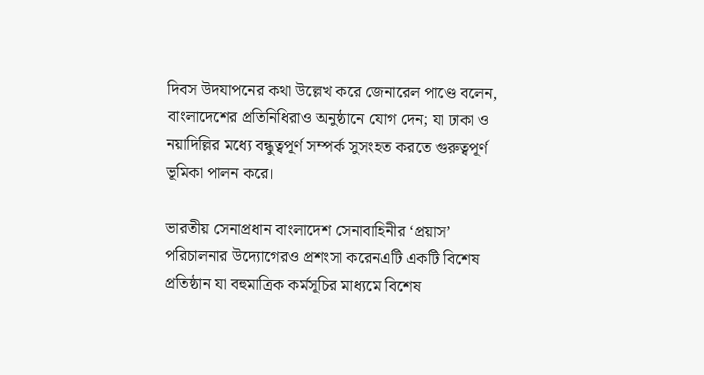দিবস উদযাপনের কথা উল্লেখ করে জেনারেল পাণ্ডে বলেন, বাংলাদেশের প্রতিনিধিরাও অনুষ্ঠানে যোগ দেন; যা ঢাকা ও নয়াদিল্লির মধ্যে বন্ধুত্বপূর্ণ সম্পর্ক সুসংহত করতে গুরুত্বপূর্ণ ভূমিকা পালন করে।

ভারতীয় সেনাপ্রধান বাংলাদেশ সেনাবাহিনীর ‘প্রয়াস’ পরিচালনার উদ্যোগেরও প্রশংসা করেনএটি একটি বিশেষ প্রতিষ্ঠান যা বহুমাত্রিক কর্মসূচির মাধ্যমে বিশেষ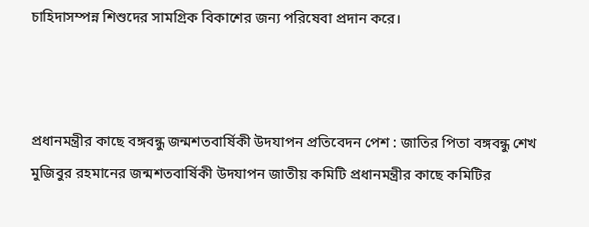চাহিদাসম্পন্ন শিশুদের সামগ্রিক বিকাশের জন্য পরিষেবা প্রদান করে।



প্রধানমন্ত্রীর কাছে বঙ্গবন্ধু জন্মশতবার্ষিকী উদযাপন প্রতিবেদন পেশ : জাতির পিতা বঙ্গবন্ধু শেখ মুজিবুর রহমানের জন্মশতবার্ষিকী উদযাপন জাতীয় কমিটি প্রধানমন্ত্রীর কাছে কমিটির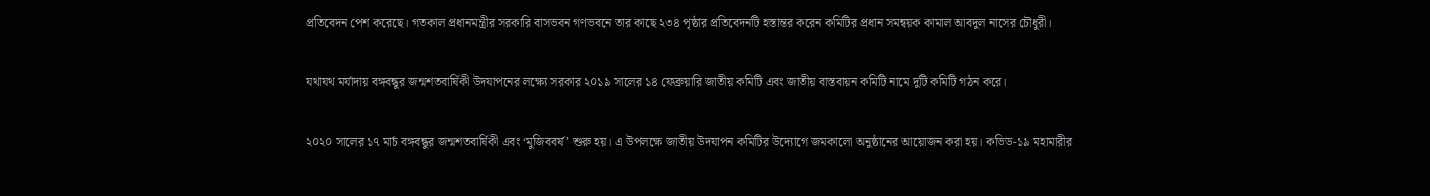প্রতিবেদন পেশ করেছে। গতকাল প্রধানমন্ত্রীর সরকারি বাসভবন গণভবনে তার কাছে ২৩৪ পৃষ্ঠার প্রতিবেদনটি হস্তান্তর করেন কমিটির প্রধান সমন্বয়ক কামাল আবদুল নাসের চৌধুরী।

যথাযথ মর্যাদায় বঙ্গবন্ধুর জন্মশতবার্ষিকী উদযাপনের লক্ষ্যে সরকার ২০১৯ সালের ১৪ ফেব্রুয়ারি জাতীয় কমিটি এবং জাতীয় বাস্তবায়ন কমিটি নামে দুটি কমিটি গঠন করে।

২০২০ সালের ১৭ মার্চ বঙ্গবন্ধুর জন্মশতবার্ষিকী এবং ‘মুজিববর্ষ’ শুরু হয়। এ উপলক্ষে জাতীয় উদযাপন কমিটির উদ্যোগে জমকালো অনুষ্ঠানের আয়োজন করা হয়। কভিড-১৯ মহামারীর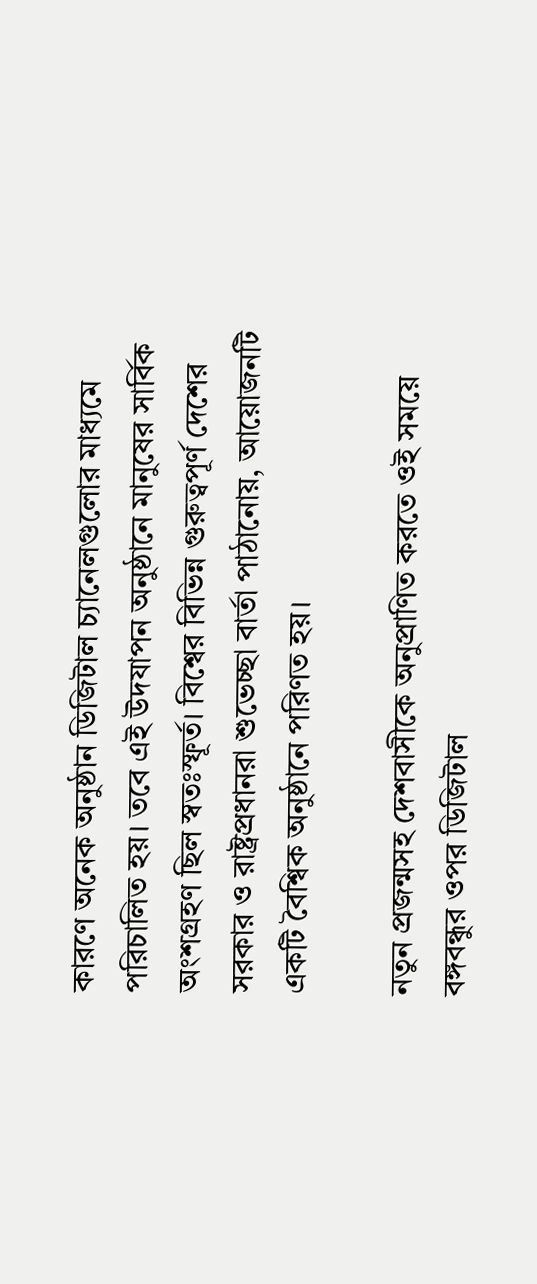কারণে অনেক অনুষ্ঠান ডিজিটাল চ্যানেলগুলোর মাধ্যমে পরিচালিত হয়। তবে এই উদযাপন অনুষ্ঠানে মানুষের সার্বিক অংশগ্রহণ ছিল স্বতঃস্ফূর্ত। বিশ্বের বিভিন্ন গুরুত্বপূর্ণ দেশের সরকার ও রাষ্ট্রপ্রধানরা শুভেচ্ছা বার্তা পাঠানোয়, আয়োজনটি একটি বৈশ্বিক অনুষ্ঠানে পরিণত হয়।

নতুন প্রজন্মসহ দেশবাসীকে অনুপ্রাণিত করতে ওই সময়ে বঙ্গবন্ধুর ওপর ডিজিটাল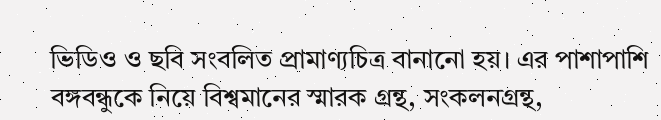ভিডিও ও ছবি সংবলিত প্রামাণ্যচিত্র বানানো হয়। এর পাশাপাশি বঙ্গবন্ধুকে নিয়ে বিশ্বমানের স্মারক গ্রন্থ, সংকলনগ্রন্থ,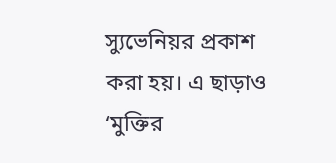স্যুভেনিয়র প্রকাশ করা হয়। এ ছাড়াও ‘মুক্তির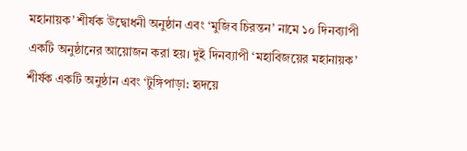মহানায়ক’ শীর্ষক উদ্বোধনী অনুষ্ঠান এবং ‘মুজিব চিরন্তন’ নামে ১০ দিনব্যাপী একটি অনুষ্ঠানের আয়োজন করা হয়। দুই দিনব্যাপী ‘মহাবিজয়ের মহানায়ক’ শীর্ষক একটি অনুষ্ঠান এবং ‘টুঙ্গিপাড়া: হৃদয়ে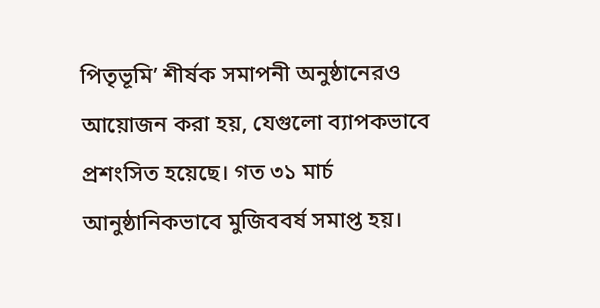পিতৃভূমি’ শীর্ষক সমাপনী অনুষ্ঠানেরও আয়োজন করা হয়, যেগুলো ব্যাপকভাবে প্রশংসিত হয়েছে। গত ৩১ মার্চ আনুষ্ঠানিকভাবে মুজিববর্ষ সমাপ্ত হয়।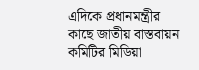এদিকে প্রধানমন্ত্রীর কাছে জাতীয় বাস্তবায়ন কমিটির মিডিয়া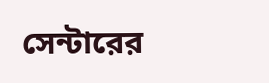সেন্টারের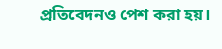প্রতিবেদনও পেশ করা হয়।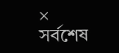×
সর্বশেষ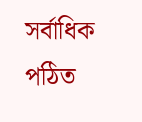সর্বাধিক পঠিত